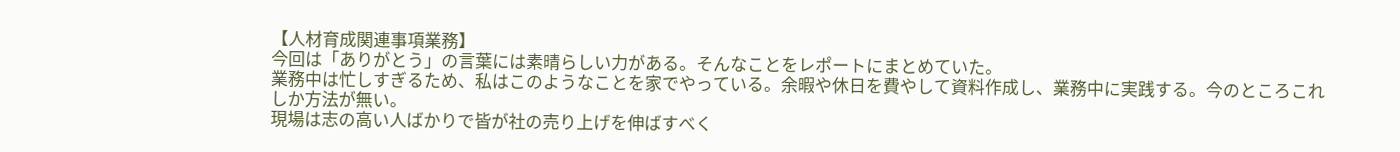【人材育成関連事項業務】
今回は「ありがとう」の言葉には素晴らしい力がある。そんなことをレポートにまとめていた。
業務中は忙しすぎるため、私はこのようなことを家でやっている。余暇や休日を費やして資料作成し、業務中に実践する。今のところこれしか方法が無い。
現場は志の高い人ばかりで皆が社の売り上げを伸ばすべく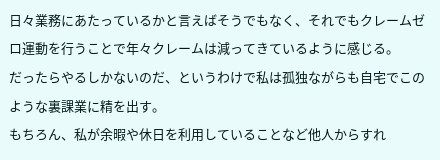日々業務にあたっているかと言えばそうでもなく、それでもクレームゼロ運動を行うことで年々クレームは減ってきているように感じる。
だったらやるしかないのだ、というわけで私は孤独ながらも自宅でこのような裏課業に精を出す。
もちろん、私が余暇や休日を利用していることなど他人からすれ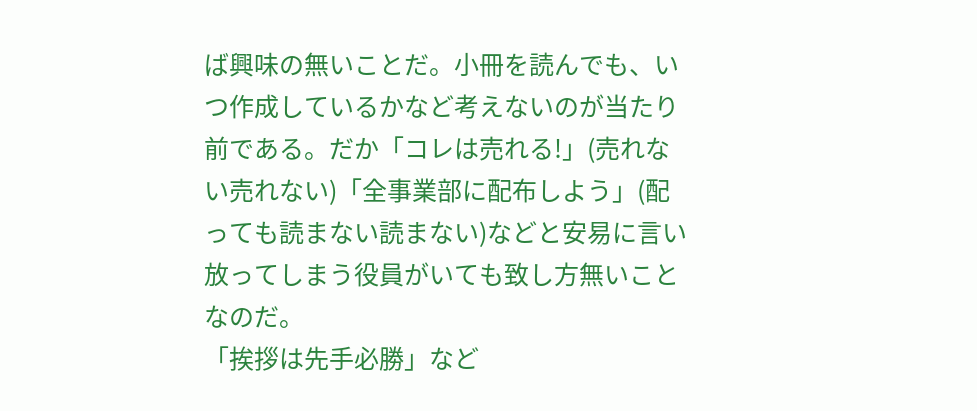ば興味の無いことだ。小冊を読んでも、いつ作成しているかなど考えないのが当たり前である。だか「コレは売れる!」(売れない売れない)「全事業部に配布しよう」(配っても読まない読まない)などと安易に言い放ってしまう役員がいても致し方無いことなのだ。
「挨拶は先手必勝」など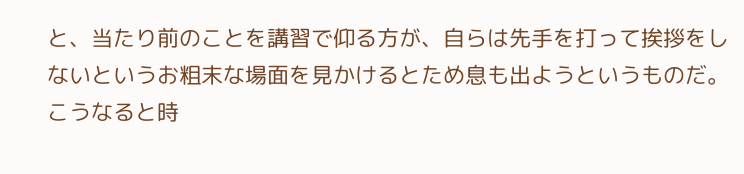と、当たり前のことを講習で仰る方が、自らは先手を打って挨拶をしないというお粗末な場面を見かけるとため息も出ようというものだ。こうなると時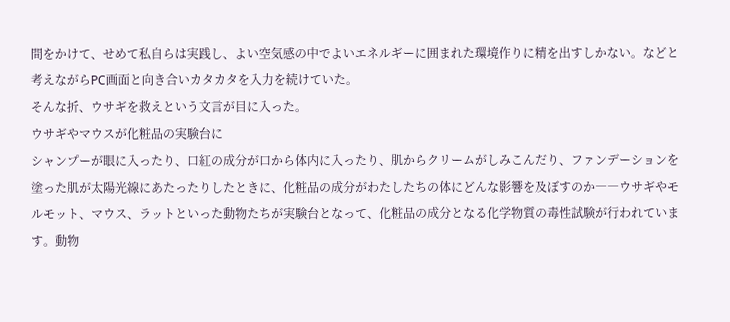間をかけて、せめて私自らは実践し、よい空気感の中でよいエネルギーに囲まれた環境作りに精を出すしかない。などと考えながらPC画面と向き合いカタカタを入力を続けていた。
そんな折、ウサギを救えという文言が目に入った。
ウサギやマウスが化粧品の実験台に
シャンプーが眼に入ったり、口紅の成分が口から体内に入ったり、肌からクリームがしみこんだり、ファンデーションを塗った肌が太陽光線にあたったりしたときに、化粧品の成分がわたしたちの体にどんな影響を及ぼすのか――ウサギやモルモット、マウス、ラットといった動物たちが実験台となって、化粧品の成分となる化学物質の毒性試験が行われています。動物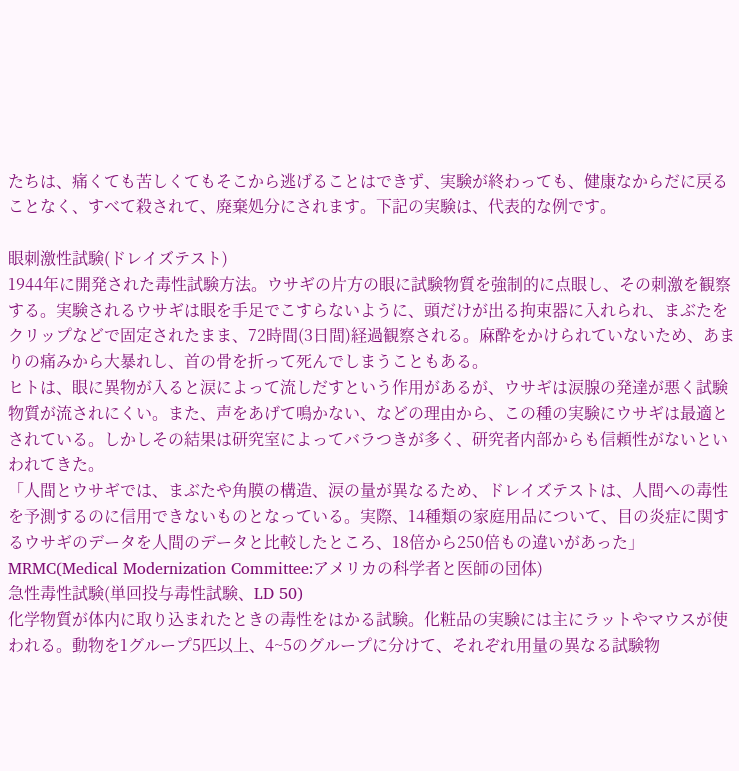たちは、痛くても苦しくてもそこから逃げることはできず、実験が終わっても、健康なからだに戻ることなく、すべて殺されて、廃棄処分にされます。下記の実験は、代表的な例です。

眼刺激性試験(ドレイズテスト)
1944年に開発された毒性試験方法。ウサギの片方の眼に試験物質を強制的に点眼し、その刺激を観察する。実験されるウサギは眼を手足でこすらないように、頭だけが出る拘束器に入れられ、まぶたをクリップなどで固定されたまま、72時間(3日間)経過観察される。麻酔をかけられていないため、あまりの痛みから大暴れし、首の骨を折って死んでしまうこともある。
ヒトは、眼に異物が入ると涙によって流しだすという作用があるが、ウサギは涙腺の発達が悪く試験物質が流されにくい。また、声をあげて鳴かない、などの理由から、この種の実験にウサギは最適とされている。しかしその結果は研究室によってバラつきが多く、研究者内部からも信頼性がないといわれてきた。
「人間とウサギでは、まぶたや角膜の構造、涙の量が異なるため、ドレイズテストは、人間への毒性を予測するのに信用できないものとなっている。実際、14種類の家庭用品について、目の炎症に関するウサギのデータを人間のデータと比較したところ、18倍から250倍もの違いがあった」MRMC(Medical Modernization Committee:アメリカの科学者と医師の団体)
急性毒性試験(単回投与毒性試験、LD 50)
化学物質が体内に取り込まれたときの毒性をはかる試験。化粧品の実験には主にラットやマウスが使われる。動物を1グループ5匹以上、4~5のグループに分けて、それぞれ用量の異なる試験物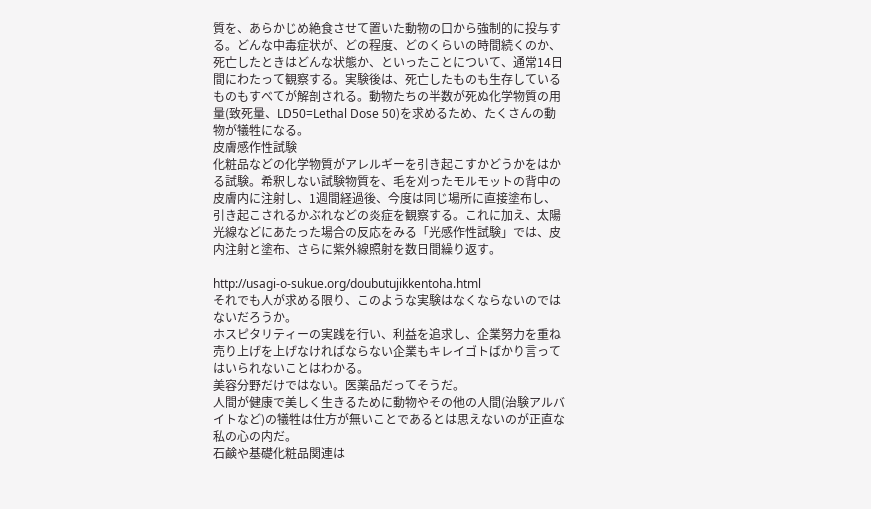質を、あらかじめ絶食させて置いた動物の口から強制的に投与する。どんな中毒症状が、どの程度、どのくらいの時間続くのか、死亡したときはどんな状態か、といったことについて、通常14日間にわたって観察する。実験後は、死亡したものも生存しているものもすべてが解剖される。動物たちの半数が死ぬ化学物質の用量(致死量、LD50=Lethal Dose 50)を求めるため、たくさんの動物が犠牲になる。
皮膚感作性試験
化粧品などの化学物質がアレルギーを引き起こすかどうかをはかる試験。希釈しない試験物質を、毛を刈ったモルモットの背中の皮膚内に注射し、1週間経過後、今度は同じ場所に直接塗布し、引き起こされるかぶれなどの炎症を観察する。これに加え、太陽光線などにあたった場合の反応をみる「光感作性試験」では、皮内注射と塗布、さらに紫外線照射を数日間繰り返す。

http://usagi-o-sukue.org/doubutujikkentoha.html
それでも人が求める限り、このような実験はなくならないのではないだろうか。
ホスピタリティーの実践を行い、利益を追求し、企業努力を重ね売り上げを上げなければならない企業もキレイゴトばかり言ってはいられないことはわかる。
美容分野だけではない。医薬品だってそうだ。
人間が健康で美しく生きるために動物やその他の人間(治験アルバイトなど)の犠牲は仕方が無いことであるとは思えないのが正直な私の心の内だ。
石鹸や基礎化粧品関連は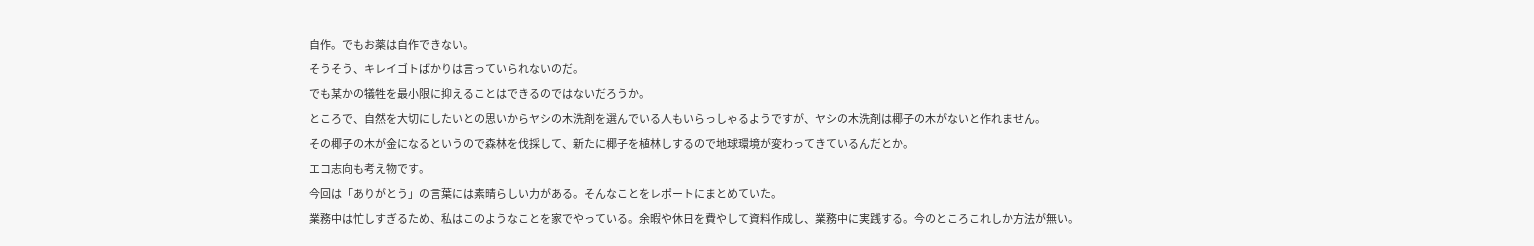自作。でもお薬は自作できない。
そうそう、キレイゴトばかりは言っていられないのだ。
でも某かの犠牲を最小限に抑えることはできるのではないだろうか。
ところで、自然を大切にしたいとの思いからヤシの木洗剤を選んでいる人もいらっしゃるようですが、ヤシの木洗剤は椰子の木がないと作れません。
その椰子の木が金になるというので森林を伐採して、新たに椰子を植林しするので地球環境が変わってきているんだとか。
エコ志向も考え物です。
今回は「ありがとう」の言葉には素晴らしい力がある。そんなことをレポートにまとめていた。
業務中は忙しすぎるため、私はこのようなことを家でやっている。余暇や休日を費やして資料作成し、業務中に実践する。今のところこれしか方法が無い。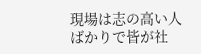現場は志の高い人ばかりで皆が社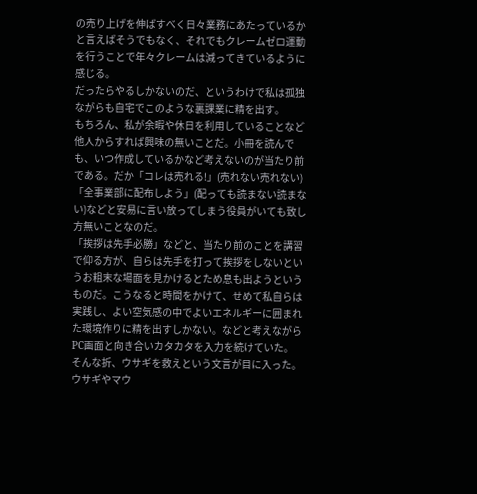の売り上げを伸ばすべく日々業務にあたっているかと言えばそうでもなく、それでもクレームゼロ運動を行うことで年々クレームは減ってきているように感じる。
だったらやるしかないのだ、というわけで私は孤独ながらも自宅でこのような裏課業に精を出す。
もちろん、私が余暇や休日を利用していることなど他人からすれば興味の無いことだ。小冊を読んでも、いつ作成しているかなど考えないのが当たり前である。だか「コレは売れる!」(売れない売れない)「全事業部に配布しよう」(配っても読まない読まない)などと安易に言い放ってしまう役員がいても致し方無いことなのだ。
「挨拶は先手必勝」などと、当たり前のことを講習で仰る方が、自らは先手を打って挨拶をしないというお粗末な場面を見かけるとため息も出ようというものだ。こうなると時間をかけて、せめて私自らは実践し、よい空気感の中でよいエネルギーに囲まれた環境作りに精を出すしかない。などと考えながらPC画面と向き合いカタカタを入力を続けていた。
そんな折、ウサギを救えという文言が目に入った。
ウサギやマウ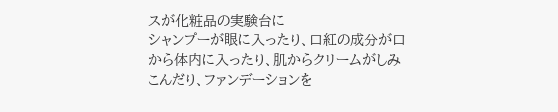スが化粧品の実験台に
シャンプーが眼に入ったり、口紅の成分が口から体内に入ったり、肌からクリームがしみこんだり、ファンデーションを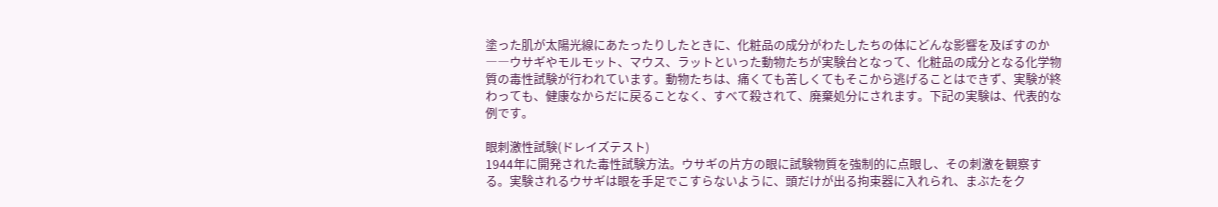塗った肌が太陽光線にあたったりしたときに、化粧品の成分がわたしたちの体にどんな影響を及ぼすのか――ウサギやモルモット、マウス、ラットといった動物たちが実験台となって、化粧品の成分となる化学物質の毒性試験が行われています。動物たちは、痛くても苦しくてもそこから逃げることはできず、実験が終わっても、健康なからだに戻ることなく、すべて殺されて、廃棄処分にされます。下記の実験は、代表的な例です。

眼刺激性試験(ドレイズテスト)
1944年に開発された毒性試験方法。ウサギの片方の眼に試験物質を強制的に点眼し、その刺激を観察する。実験されるウサギは眼を手足でこすらないように、頭だけが出る拘束器に入れられ、まぶたをク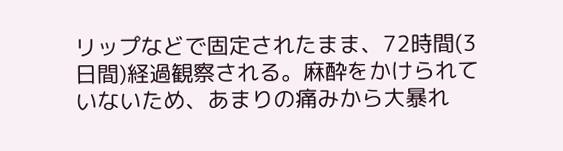リップなどで固定されたまま、72時間(3日間)経過観察される。麻酔をかけられていないため、あまりの痛みから大暴れ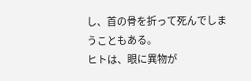し、首の骨を折って死んでしまうこともある。
ヒトは、眼に異物が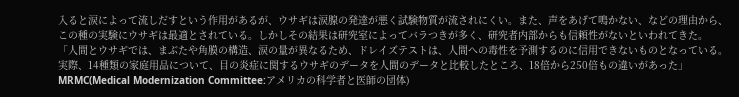入ると涙によって流しだすという作用があるが、ウサギは涙腺の発達が悪く試験物質が流されにくい。また、声をあげて鳴かない、などの理由から、この種の実験にウサギは最適とされている。しかしその結果は研究室によってバラつきが多く、研究者内部からも信頼性がないといわれてきた。
「人間とウサギでは、まぶたや角膜の構造、涙の量が異なるため、ドレイズテストは、人間への毒性を予測するのに信用できないものとなっている。実際、14種類の家庭用品について、目の炎症に関するウサギのデータを人間のデータと比較したところ、18倍から250倍もの違いがあった」MRMC(Medical Modernization Committee:アメリカの科学者と医師の団体)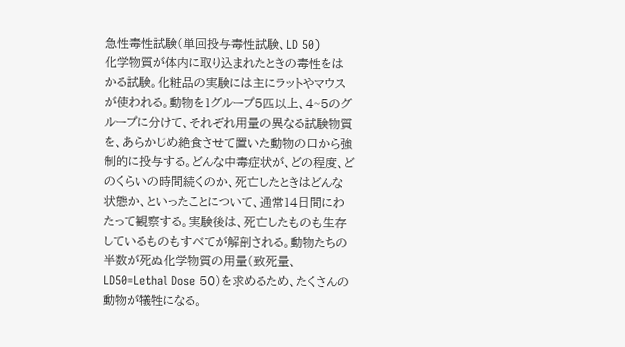急性毒性試験(単回投与毒性試験、LD 50)
化学物質が体内に取り込まれたときの毒性をはかる試験。化粧品の実験には主にラットやマウスが使われる。動物を1グループ5匹以上、4~5のグループに分けて、それぞれ用量の異なる試験物質を、あらかじめ絶食させて置いた動物の口から強制的に投与する。どんな中毒症状が、どの程度、どのくらいの時間続くのか、死亡したときはどんな状態か、といったことについて、通常14日間にわたって観察する。実験後は、死亡したものも生存しているものもすべてが解剖される。動物たちの半数が死ぬ化学物質の用量(致死量、LD50=Lethal Dose 50)を求めるため、たくさんの動物が犠牲になる。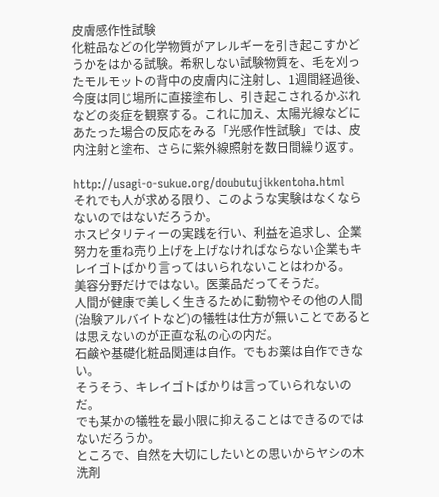皮膚感作性試験
化粧品などの化学物質がアレルギーを引き起こすかどうかをはかる試験。希釈しない試験物質を、毛を刈ったモルモットの背中の皮膚内に注射し、1週間経過後、今度は同じ場所に直接塗布し、引き起こされるかぶれなどの炎症を観察する。これに加え、太陽光線などにあたった場合の反応をみる「光感作性試験」では、皮内注射と塗布、さらに紫外線照射を数日間繰り返す。

http://usagi-o-sukue.org/doubutujikkentoha.html
それでも人が求める限り、このような実験はなくならないのではないだろうか。
ホスピタリティーの実践を行い、利益を追求し、企業努力を重ね売り上げを上げなければならない企業もキレイゴトばかり言ってはいられないことはわかる。
美容分野だけではない。医薬品だってそうだ。
人間が健康で美しく生きるために動物やその他の人間(治験アルバイトなど)の犠牲は仕方が無いことであるとは思えないのが正直な私の心の内だ。
石鹸や基礎化粧品関連は自作。でもお薬は自作できない。
そうそう、キレイゴトばかりは言っていられないのだ。
でも某かの犠牲を最小限に抑えることはできるのではないだろうか。
ところで、自然を大切にしたいとの思いからヤシの木洗剤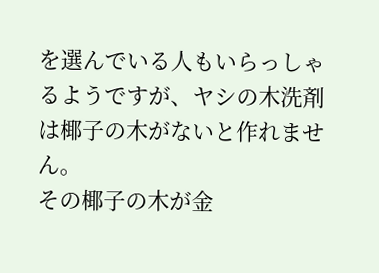を選んでいる人もいらっしゃるようですが、ヤシの木洗剤は椰子の木がないと作れません。
その椰子の木が金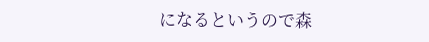になるというので森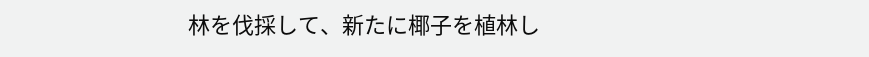林を伐採して、新たに椰子を植林し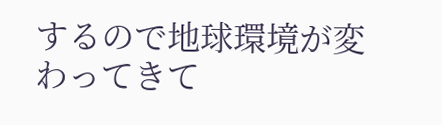するので地球環境が変わってきて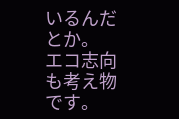いるんだとか。
エコ志向も考え物です。